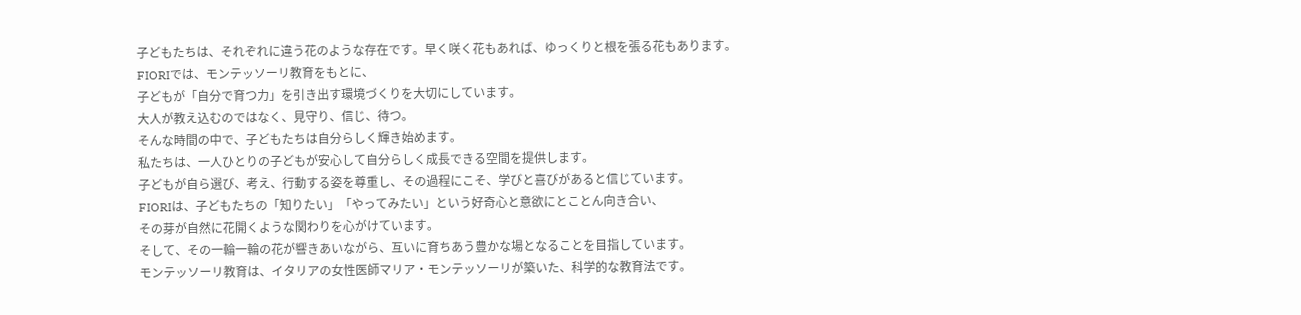子どもたちは、それぞれに違う花のような存在です。早く咲く花もあれば、ゆっくりと根を張る花もあります。
FIORIでは、モンテッソーリ教育をもとに、
子どもが「自分で育つ力」を引き出す環境づくりを大切にしています。
大人が教え込むのではなく、見守り、信じ、待つ。
そんな時間の中で、子どもたちは自分らしく輝き始めます。
私たちは、一人ひとりの子どもが安心して自分らしく成長できる空間を提供します。
子どもが自ら選び、考え、行動する姿を尊重し、その過程にこそ、学びと喜びがあると信じています。
FIORIは、子どもたちの「知りたい」「やってみたい」という好奇心と意欲にとことん向き合い、
その芽が自然に花開くような関わりを心がけています。
そして、その一輪一輪の花が響きあいながら、互いに育ちあう豊かな場となることを目指しています。
モンテッソーリ教育は、イタリアの女性医師マリア・モンテッソーリが築いた、科学的な教育法です。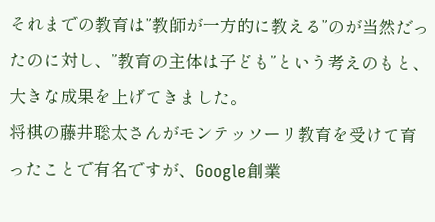それまでの教育は”教師が一方的に教える”のが当然だったのに対し、”教育の主体は子ども”という考えのもと、大きな成果を上げてきました。
将棋の藤井聡太さんがモンテッソーリ教育を受けて育ったことで有名ですが、Google創業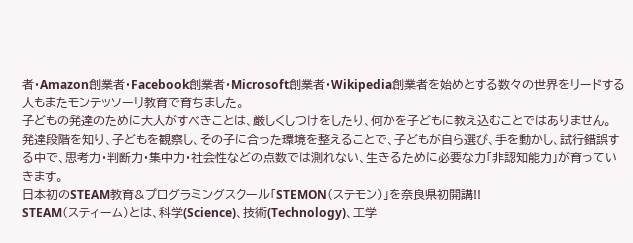者・Amazon創業者・Facebook創業者・Microsoft創業者・Wikipedia創業者を始めとする数々の世界をリードする人もまたモンテッソーリ教育で育ちました。
子どもの発達のために大人がすべきことは、厳しくしつけをしたり、何かを子どもに教え込むことではありません。
発達段階を知り、子どもを観察し、その子に合った環境を整えることで、子どもが自ら選び、手を動かし、試行錯誤する中で、思考力・判断力・集中力・社会性などの点数では測れない、生きるために必要な力「非認知能力」が育っていきます。
日本初のSTEAM教育&プログラミングスクール「STEMON(ステモン)」を奈良県初開講!!
STEAM(スティーム)とは、科学(Science)、技術(Technology)、工学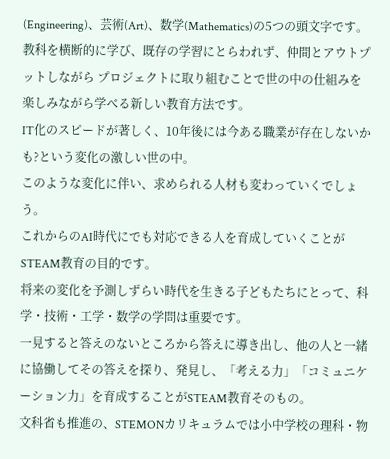(Engineering)、芸術(Art)、数学(Mathematics)の5つの頭文字です。
教科を横断的に学び、既存の学習にとらわれず、仲間とアウトプットしながら プロジェクトに取り組むことで世の中の仕組みを楽しみながら学べる新しい教育方法です。
IT化のスピードが著しく、10年後には今ある職業が存在しないかも?という変化の激しい世の中。
このような変化に伴い、求められる人材も変わっていくでしょう。
これからのAI時代にでも対応できる人を育成していくことがSTEAM教育の目的です。
将来の変化を予測しずらい時代を生きる子どもたちにとって、科学・技術・工学・数学の学問は重要です。
一見すると答えのないところから答えに導き出し、他の人と一緒に協働してその答えを探り、発見し、「考える力」「コミュニケーション力」を育成することがSTEAM教育そのもの。
文科省も推進の、STEMONカリキュラムでは小中学校の理科・物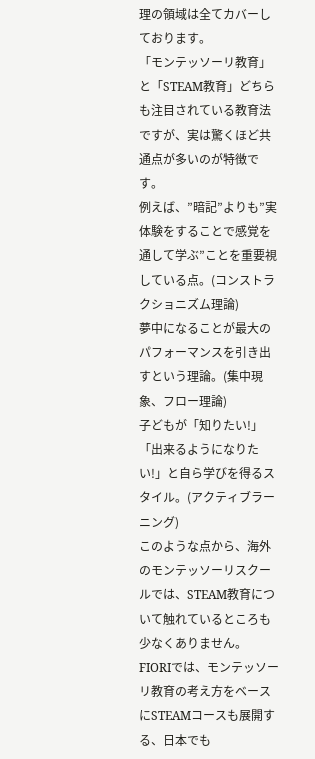理の領域は全てカバーしております。
「モンテッソーリ教育」と「STEAM教育」どちらも注目されている教育法ですが、実は驚くほど共通点が多いのが特徴です。
例えば、”暗記”よりも”実体験をすることで感覚を通して学ぶ”ことを重要視している点。(コンストラクショニズム理論)
夢中になることが最大のパフォーマンスを引き出すという理論。(集中現象、フロー理論)
子どもが「知りたい!」「出来るようになりたい!」と自ら学びを得るスタイル。(アクティブラーニング)
このような点から、海外のモンテッソーリスクールでは、STEAM教育について触れているところも少なくありません。
FIORIでは、モンテッソーリ教育の考え方をベースにSTEAMコースも展開する、日本でも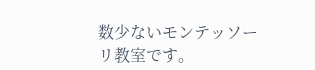数少ないモンテッソーリ教室です。